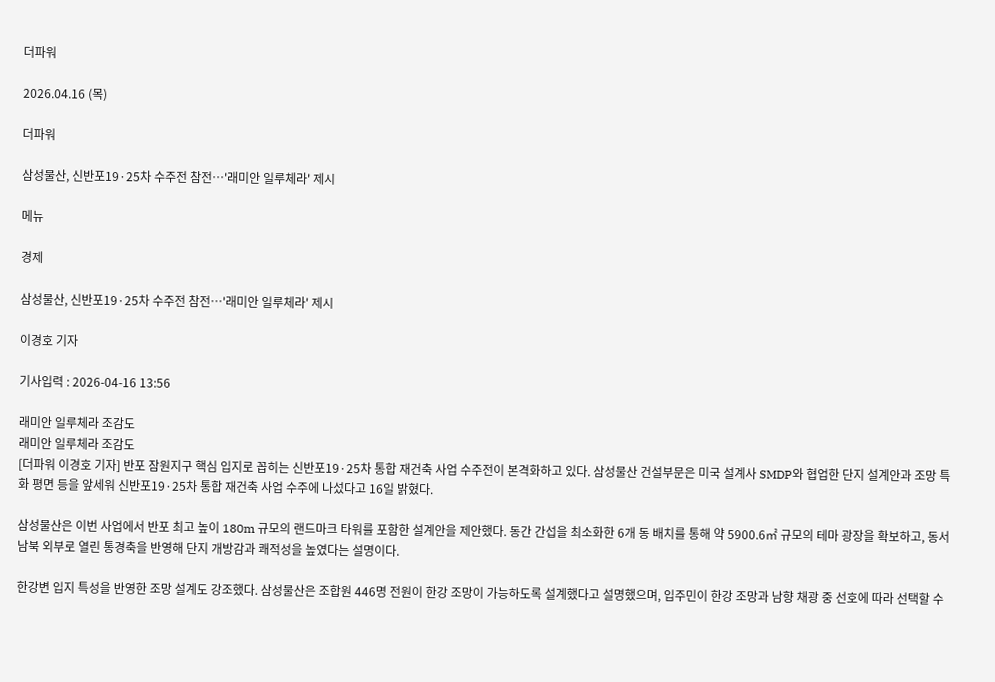더파워

2026.04.16 (목)

더파워

삼성물산, 신반포19·25차 수주전 참전…'래미안 일루체라' 제시

메뉴

경제

삼성물산, 신반포19·25차 수주전 참전…'래미안 일루체라' 제시

이경호 기자

기사입력 : 2026-04-16 13:56

래미안 일루체라 조감도
래미안 일루체라 조감도
[더파워 이경호 기자] 반포 잠원지구 핵심 입지로 꼽히는 신반포19·25차 통합 재건축 사업 수주전이 본격화하고 있다. 삼성물산 건설부문은 미국 설계사 SMDP와 협업한 단지 설계안과 조망 특화 평면 등을 앞세워 신반포19·25차 통합 재건축 사업 수주에 나섰다고 16일 밝혔다.

삼성물산은 이번 사업에서 반포 최고 높이 180m 규모의 랜드마크 타워를 포함한 설계안을 제안했다. 동간 간섭을 최소화한 6개 동 배치를 통해 약 5900.6㎡ 규모의 테마 광장을 확보하고, 동서남북 외부로 열린 통경축을 반영해 단지 개방감과 쾌적성을 높였다는 설명이다.

한강변 입지 특성을 반영한 조망 설계도 강조했다. 삼성물산은 조합원 446명 전원이 한강 조망이 가능하도록 설계했다고 설명했으며, 입주민이 한강 조망과 남향 채광 중 선호에 따라 선택할 수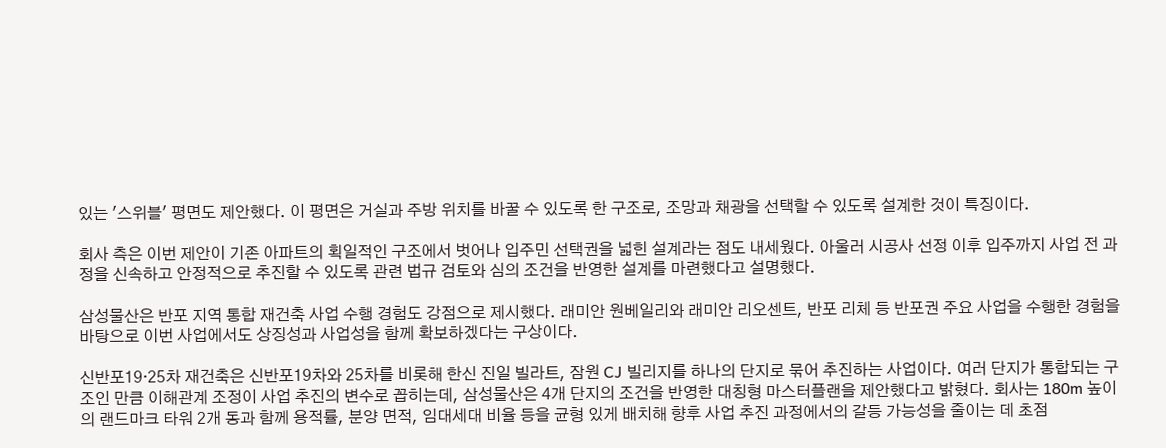있는 '스위블' 평면도 제안했다. 이 평면은 거실과 주방 위치를 바꿀 수 있도록 한 구조로, 조망과 채광을 선택할 수 있도록 설계한 것이 특징이다.

회사 측은 이번 제안이 기존 아파트의 획일적인 구조에서 벗어나 입주민 선택권을 넓힌 설계라는 점도 내세웠다. 아울러 시공사 선정 이후 입주까지 사업 전 과정을 신속하고 안정적으로 추진할 수 있도록 관련 법규 검토와 심의 조건을 반영한 설계를 마련했다고 설명했다.

삼성물산은 반포 지역 통합 재건축 사업 수행 경험도 강점으로 제시했다. 래미안 원베일리와 래미안 리오센트, 반포 리체 등 반포권 주요 사업을 수행한 경험을 바탕으로 이번 사업에서도 상징성과 사업성을 함께 확보하겠다는 구상이다.

신반포19·25차 재건축은 신반포19차와 25차를 비롯해 한신 진일 빌라트, 잠원 CJ 빌리지를 하나의 단지로 묶어 추진하는 사업이다. 여러 단지가 통합되는 구조인 만큼 이해관계 조정이 사업 추진의 변수로 꼽히는데, 삼성물산은 4개 단지의 조건을 반영한 대칭형 마스터플랜을 제안했다고 밝혔다. 회사는 180m 높이의 랜드마크 타워 2개 동과 함께 용적률, 분양 면적, 임대세대 비율 등을 균형 있게 배치해 향후 사업 추진 과정에서의 갈등 가능성을 줄이는 데 초점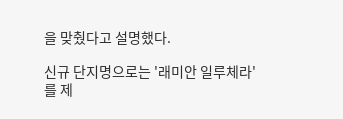을 맞췄다고 설명했다.

신규 단지명으로는 '래미안 일루체라'를 제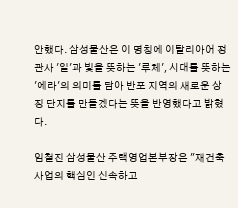안했다. 삼성물산은 이 명칭에 이탈리아어 정관사 '일'과 빛을 뜻하는 '루체', 시대를 뜻하는 '에라'의 의미를 담아 반포 지역의 새로운 상징 단지를 만들겠다는 뜻을 반영했다고 밝혔다.

임철진 삼성물산 주택영업본부장은 "재건축 사업의 핵심인 신속하고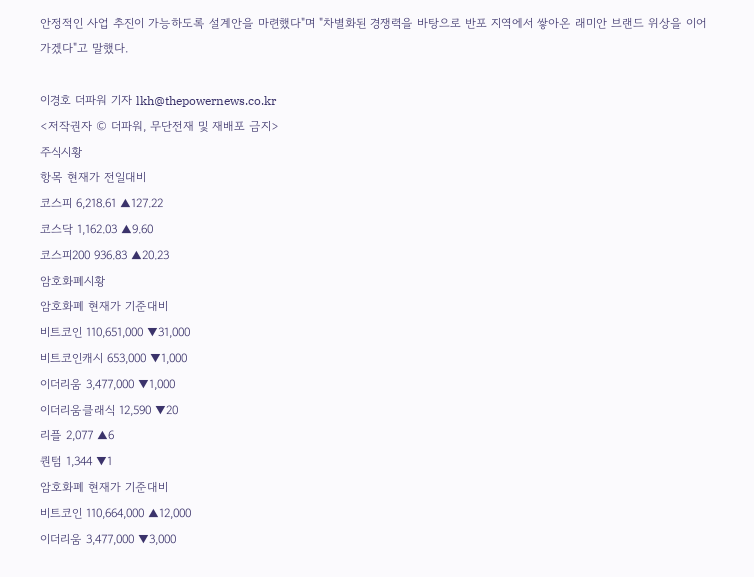안정적인 사업 추진이 가능하도록 설계안을 마련했다"며 "차별화된 경쟁력을 바탕으로 반포 지역에서 쌓아온 래미안 브랜드 위상을 이어가겠다"고 말했다.

이경호 더파워 기자 lkh@thepowernews.co.kr
<저작권자 © 더파워, 무단전재 및 재배포 금지>
주식시황
항목 현재가 전일대비
코스피 6,218.61 ▲127.22
코스닥 1,162.03 ▲9.60
코스피200 936.83 ▲20.23
암호화폐시황
암호화폐 현재가 기준대비
비트코인 110,651,000 ▼31,000
비트코인캐시 653,000 ▼1,000
이더리움 3,477,000 ▼1,000
이더리움클래식 12,590 ▼20
리플 2,077 ▲6
퀀텀 1,344 ▼1
암호화폐 현재가 기준대비
비트코인 110,664,000 ▲12,000
이더리움 3,477,000 ▼3,000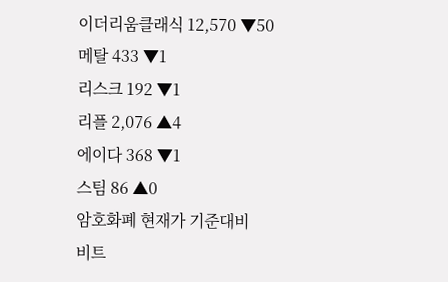이더리움클래식 12,570 ▼50
메탈 433 ▼1
리스크 192 ▼1
리플 2,076 ▲4
에이다 368 ▼1
스팀 86 ▲0
암호화폐 현재가 기준대비
비트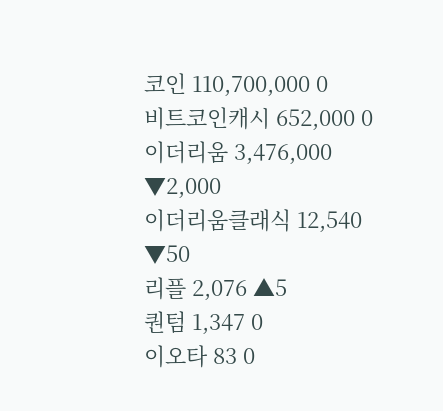코인 110,700,000 0
비트코인캐시 652,000 0
이더리움 3,476,000 ▼2,000
이더리움클래식 12,540 ▼50
리플 2,076 ▲5
퀀텀 1,347 0
이오타 83 0